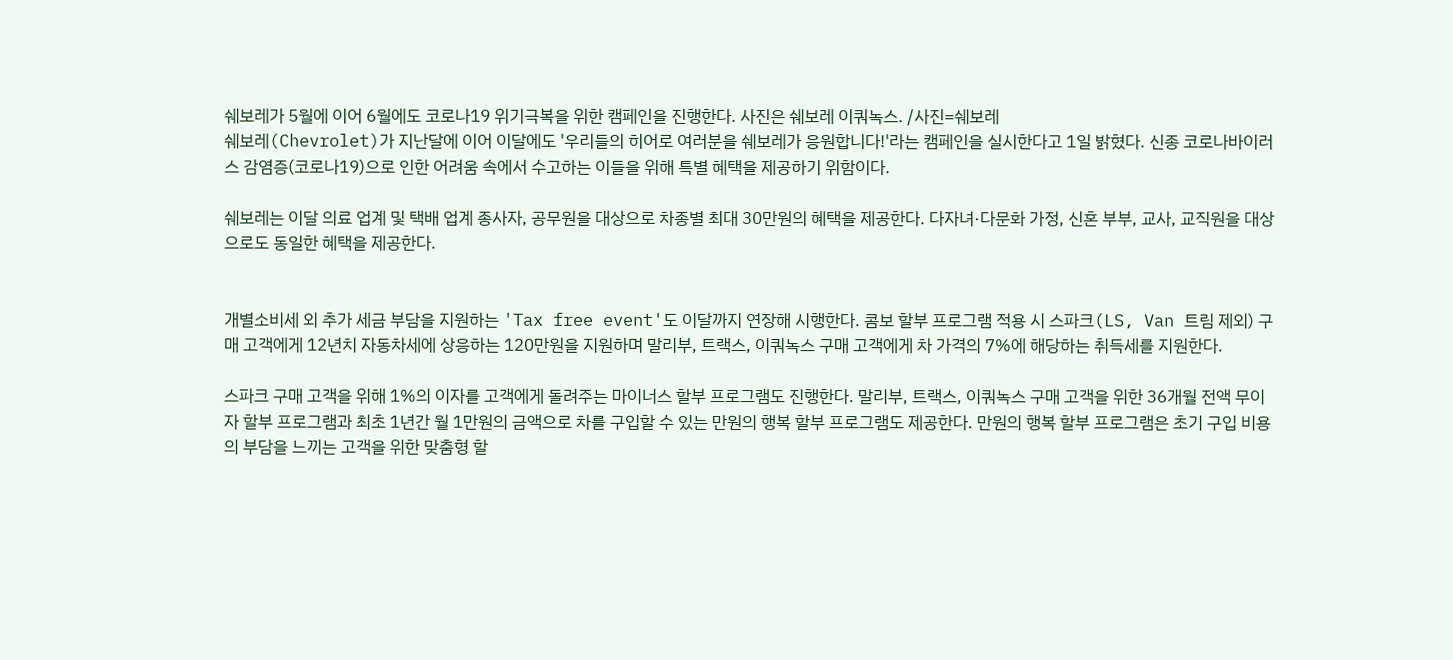쉐보레가 5월에 이어 6월에도 코로나19 위기극복을 위한 캠페인을 진행한다. 사진은 쉐보레 이쿼녹스. /사진=쉐보레
쉐보레(Chevrolet)가 지난달에 이어 이달에도 '우리들의 히어로 여러분을 쉐보레가 응원합니다!'라는 캠페인을 실시한다고 1일 밝혔다. 신종 코로나바이러스 감염증(코로나19)으로 인한 어려움 속에서 수고하는 이들을 위해 특별 혜택을 제공하기 위함이다.

쉐보레는 이달 의료 업계 및 택배 업계 종사자, 공무원을 대상으로 차종별 최대 30만원의 혜택을 제공한다. 다자녀·다문화 가정, 신혼 부부, 교사, 교직원을 대상으로도 동일한 혜택을 제공한다.


개별소비세 외 추가 세금 부담을 지원하는 'Tax free event'도 이달까지 연장해 시행한다. 콤보 할부 프로그램 적용 시 스파크(LS, Van 트림 제외) 구매 고객에게 12년치 자동차세에 상응하는 120만원을 지원하며 말리부, 트랙스, 이쿼녹스 구매 고객에게 차 가격의 7%에 해당하는 취득세를 지원한다.

스파크 구매 고객을 위해 1%의 이자를 고객에게 돌려주는 마이너스 할부 프로그램도 진행한다. 말리부, 트랙스, 이쿼녹스 구매 고객을 위한 36개월 전액 무이자 할부 프로그램과 최초 1년간 월 1만원의 금액으로 차를 구입할 수 있는 만원의 행복 할부 프로그램도 제공한다. 만원의 행복 할부 프로그램은 초기 구입 비용의 부담을 느끼는 고객을 위한 맞춤형 할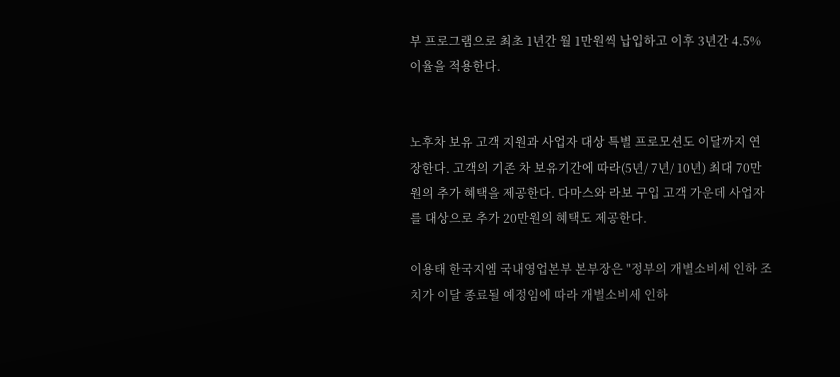부 프로그램으로 최초 1년간 월 1만원씩 납입하고 이후 3년간 4.5% 이율을 적용한다.


노후차 보유 고객 지원과 사업자 대상 특별 프로모션도 이달까지 연장한다. 고객의 기존 차 보유기간에 따라(5년/ 7년/ 10년) 최대 70만원의 추가 혜택을 제공한다. 다마스와 라보 구입 고객 가운데 사업자를 대상으로 추가 20만원의 혜택도 제공한다.

이용태 한국지엠 국내영업본부 본부장은 "정부의 개별소비세 인하 조치가 이달 종료될 예정임에 따라 개별소비세 인하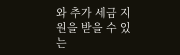와 추가 세금 지원을 받을 수 있는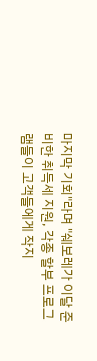마지막 기회"라며 "쉐보레가 이달 준비한 취득세 지원, 각종 할부 프로그램들이 고객들에게 작지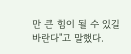만 큰 힘이 될 수 있길 바란다"고 말했다.